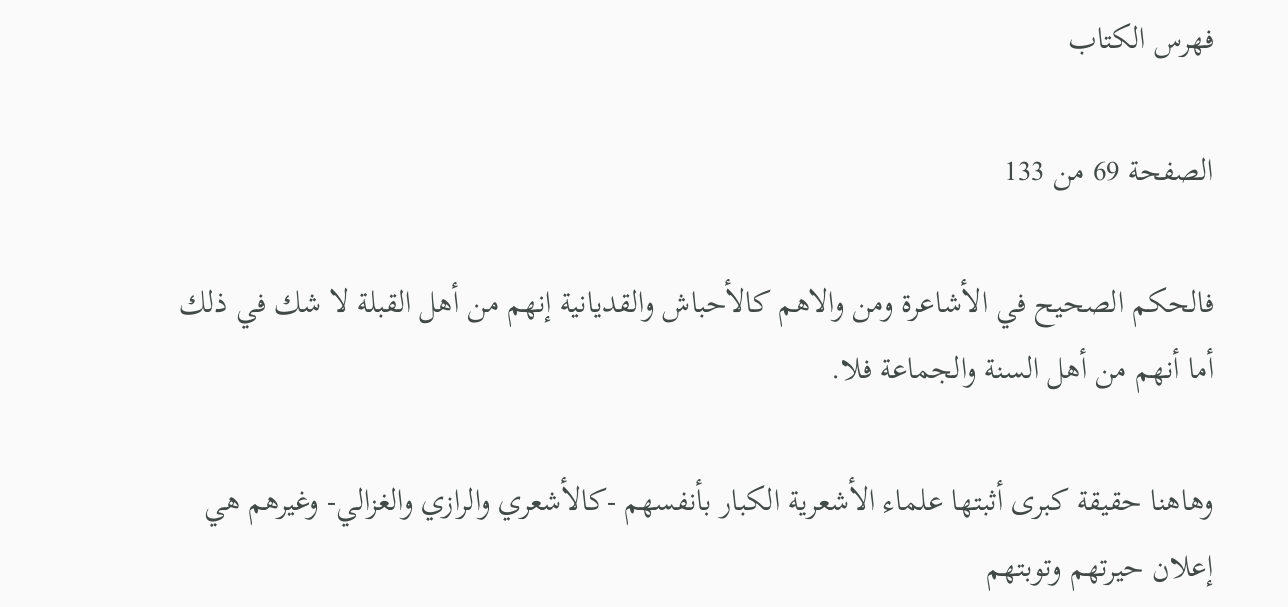فهرس الكتاب

الصفحة 69 من 133

فالحكم الصحيح في الأشاعرة ومن والاهم كالأحباش والقديانية إنهم من أهل القبلة لا شك في ذلك أما أنهم من أهل السنة والجماعة فلا.

وهاهنا حقيقة كبرى أثبتها علماء الأشعرية الكبار بأنفسهم -كالأشعري والرازي والغزالي- وغيرهم هي إعلان حيرتهم وتوبتهم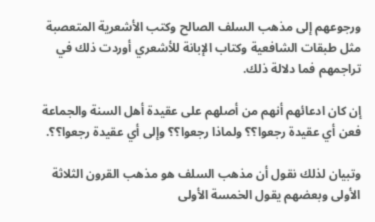ورجوعهم إلى مذهب السلف الصالح وكتب الأشعرية المتعصبة مثل طبقات الشافعية وكتاب الإبانة للأشعري أوردت ذلك في تراجمهم فما دلالة ذلك.

إن كان ادعائهم أنهم من أصلهم على عقيدة أهل السنة والجماعة فعن أي عقيدة رجعوا؟؟ ولماذا رجعوا؟؟ وإلى أي عقيدة رجعوا؟؟.

وتبيان لذلك نقول أن مذهب السلف هو مذهب القرون الثلاثة الأولى وبعضهم يقول الخمسة الأولى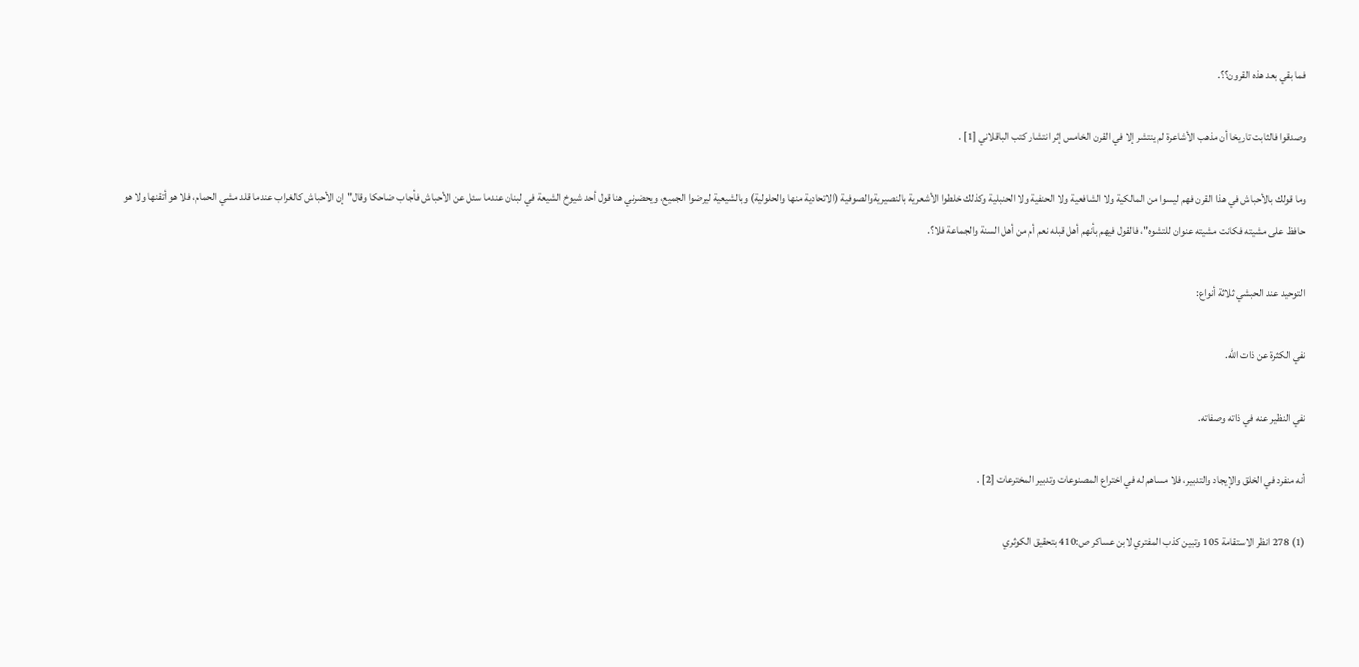فما بقي بعد هذه القرون؟؟.

وصدقوا فالثابت تاريخا أن مذهب الأشاعرة لم ينتشر إلا في القرن الخامس إثر انتشار كتب الباقلاني [1] .

وما قولك بالأحباش في هذا القرن فهم ليسوا من المالكية ولا الشافعية ولا الحنفية ولا الحنبلية وكذلك خلطوا الأشعرية بالنصيريةوالصوفية (الاتحادية منها والحلولية) وبالشيعية ليرضوا الجميع، ويحضرني هنا قول أحد شيوخ الشيعة في لبنان عندما سئل عن الأحباش فأجاب ضاحكا وقال"إن الأحباش كالغراب عندما قلد مشي الحمام، فلا هو أتقنها ولا هو حافظ على مشيته فكانت مشيته عنوان للتشوه"، فالقول فيهم بأنهم أهل قبله نعم أم من أهل السنة والجماعة فلا؟.

التوحيد عند الحبشي ثلاثة أنواع:

نفي الكثرة عن ذات الله.

نفي النظير عنه في ذاته وصفاته.

أنه منفرد في الخلق والإيجاد والتدبير، فلا مساهم له في اختراع المصنوعات وتدبير المخترعات [2] .

(1) 278 انظر الاستقامة 105 وتبين كذب المفتري لابن عساكر ص:410 بتحقيق الكوثري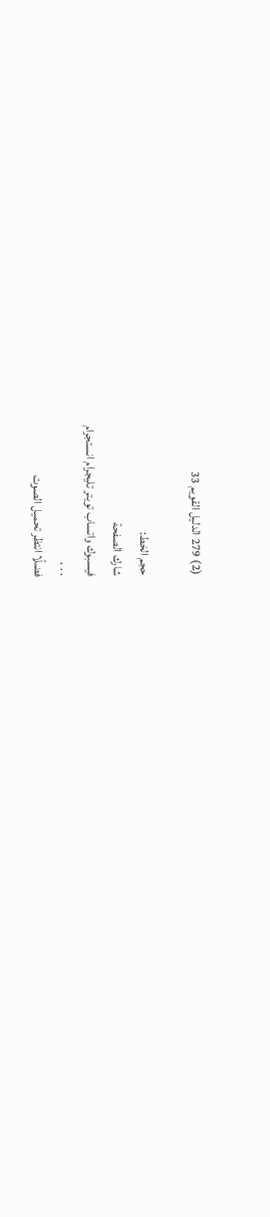(2) 279 الدليل القويم 33

حجم الخط:
شارك الصفحة
فيسبوك واتساب تويتر تليجرام انستجرام
. . .
فضلًا انتظر تحميل الصوت